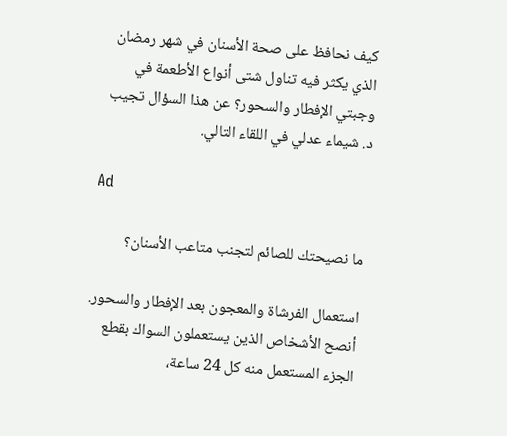كيف نحافظ على صحة الأسنان في شهر رمضان الذي يكثر فيه تناول شتى أنواع الأطعمة في وجبتي الإفطار والسحور؟ عن هذا السؤال تجيب د. شيماء عدلي في اللقاء التالي.

Ad

ما نصيحتك للصائم لتجنب متاعب الأسنان؟

استعمال الفرشاة والمعجون بعد الإفطار والسحور. أنصح الأشخاص الذين يستعملون السواك بقطع الجزء المستعمل منه كل 24 ساعة،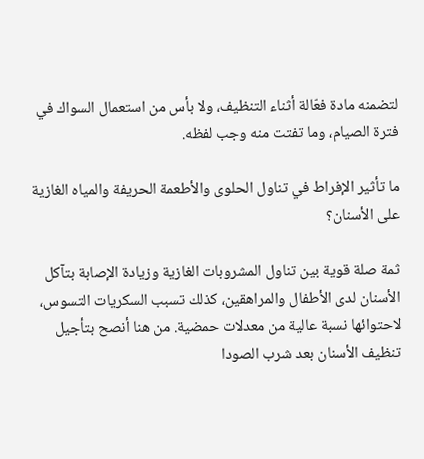لتضمنه مادة فعّالة أثناء التنظيف، ولا بأس من استعمال السواك في فترة الصيام، وما تفتت منه وجب لفظه.

ما تأثير الإفراط في تناول الحلوى والأطعمة الحريفة والمياه الغازية على الأسنان؟

ثمة صلة قوية بين تناول المشروبات الغازية وزيادة الإصابة بتآكل الأسنان لدى الأطفال والمراهقين، كذلك تسبب السكريات التسوس، لاحتوائها نسبة عالية من معدلات حمضية. من هنا أنصح بتأجيل تنظيف الأسنان بعد شرب الصودا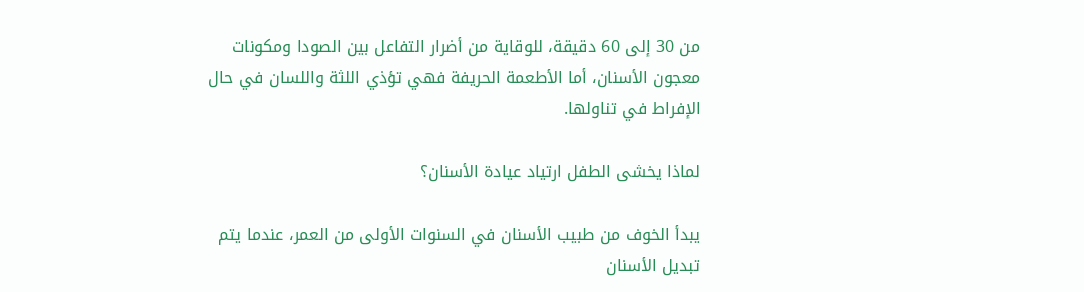من 30 إلى 60 دقيقة، للوقاية من أضرار التفاعل بين الصودا ومكونات معجون الأسنان، أما الأطعمة الحريفة فهي تؤذي اللثة واللسان في حال الإفراط في تناولها.

لماذا يخشى الطفل ارتياد عيادة الأسنان؟

يبدأ الخوف من طبيب الأسنان في السنوات الأولى من العمر، عندما يتم تبديل الأسنان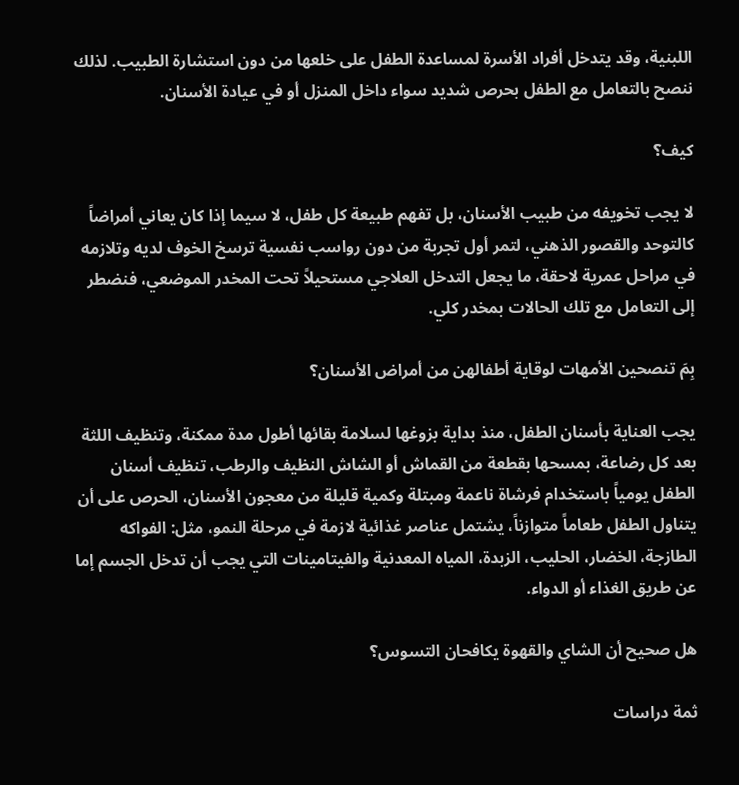اللبنية، وقد يتدخل أفراد الأسرة لمساعدة الطفل على خلعها من دون استشارة الطبيب. لذلك ننصح بالتعامل مع الطفل بحرص شديد سواء داخل المنزل أو في عيادة الأسنان.

كيف؟

لا يجب تخويفه من طبيب الأسنان، بل تفهم طبيعة كل طفل، لا سيما إذا كان يعاني أمراضاً كالتوحد والقصور الذهني، لتمر أول تجربة من دون رواسب نفسية ترسخ الخوف لديه وتلازمه في مراحل عمرية لاحقة، ما يجعل التدخل العلاجي مستحيلاً تحت المخدر الموضعي، فنضطر إلى التعامل مع تلك الحالات بمخدر كلي.

بِمَ تنصحين الأمهات لوقاية أطفالهن من أمراض الأسنان؟

يجب العناية بأسنان الطفل، منذ بداية بزوغها لسلامة بقائها أطول مدة ممكنة، وتنظيف اللثة بعد كل رضاعة، بمسحها بقطعة من القماش أو الشاش النظيف والرطب، تنظيف أسنان الطفل يومياً باستخدام فرشاة ناعمة ومبتلة وكمية قليلة من معجون الأسنان، الحرص على أن يتناول الطفل طعاماً متوازناً، يشتمل عناصر غذائية لازمة في مرحلة النمو، مثل: الفواكه الطازجة، الخضار، الحليب، الزبدة، المياه المعدنية والفيتامينات التي يجب أن تدخل الجسم إما عن طريق الغذاء أو الدواء.

هل صحيح أن الشاي والقهوة يكافحان التسوس؟

ثمة دراسات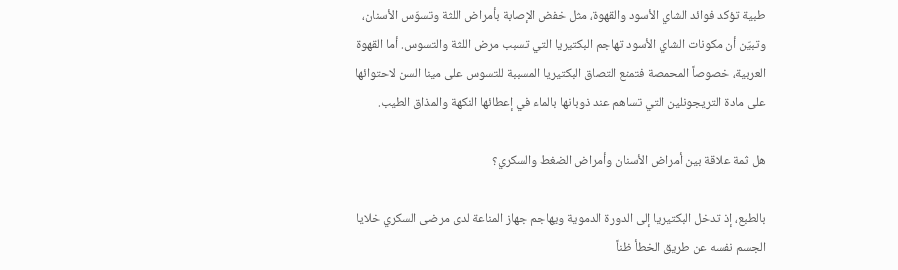طبية تؤكد فوائد الشاي الأسود والقهوة، مثل خفض الإصابة بأمراض اللثة وتسوّس الأسنان، وتبيّن أن مكونات الشاي الأسود تهاجم البكتيريا التي تسبب مرض اللثة والتسوس. أما القهوة العربية، خصوصاً المحمصة فتمنع التصاق البكتيريا المسببة للتسوس على مينا السن لاحتوائها على مادة التريجونلين التي تساهم عند ذوبانها بالماء في إعطائها النكهة والمذاق الطيب.

هل ثمة علاقة بين أمراض الأسنان وأمراض الضغط والسكري؟

بالطبع، إذ تدخل البكتيريا إلى الدورة الدموية ويهاجم جهاز المناعة لدى مرضى السكري خلايا الجسم نفسه عن طريق الخطأ ظناً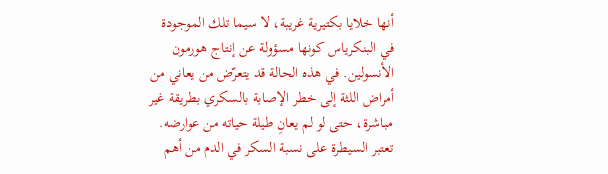أنها خلايا بكتيرية غريبة، لا سيما تلك الموجودة في البنكرياس كونها مسؤولة عن إنتاج هورمون الأنسولين. في هذه الحالة قد يتعرّض من يعاني من أمراض اللثة إلى خطر الإصابة بالسكري بطريقة غير مباشرة، حتى لو لم يعانِ طيلة حياته من عوارضه. تعتبر السيطرة على نسبة السكر في الدم من أهم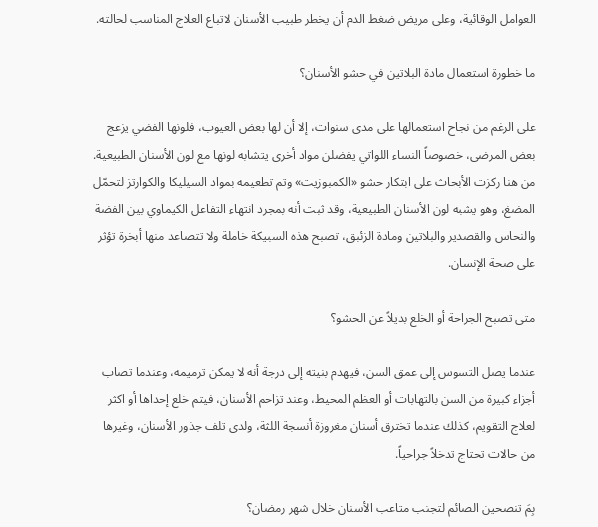العوامل الوقائية، وعلى مريض ضغط الدم أن يخطر طبيب الأسنان لاتباع العلاج المناسب لحالته.

ما خطورة استعمال مادة البلاتين في حشو الأسنان؟

على الرغم من نجاح استعمالها على مدى سنوات، إلا أن لها بعض العيوب، فلونها الفضي يزعج بعض المرضى، خصوصاً النساء اللواتي يفضلن مواد أخرى يتشابه لونها مع لون الأسنان الطبيعية. من هنا ركزت الأبحاث على ابتكار حشو «الكمبوزيت» وتم تطعيمه بمواد السيليكا والكوارتز لتحمّل المضغ، وهو يشبه لون الأسنان الطبيعية، وقد ثبت أنه بمجرد انتهاء التفاعل الكيماوي بين الفضة والنحاس والقصدير والبلاتين ومادة الزئبق، تصبح هذه السبيكة خاملة ولا تتصاعد منها أبخرة تؤثر على صحة الإنسان.

متى تصبح الجراحة أو الخلع بديلاً عن الحشو؟

عندما يصل التسوس إلى عمق السن، فيهدم بنيته إلى درجة أنه لا يمكن ترميمه، وعندما تصاب أجزاء كبيرة من السن بالتهابات أو العظم المحيط، وعند تزاحم الأسنان، فيتم خلع إحداها أو اكثر لعلاج التقويم، كذلك عندما تخترق أسنان مغروزة أنسجة اللثة، ولدى تلف جذور الأسنان، وغيرها من حالات تحتاج تدخلاً جراحياً.

بِمَ تنصحين الصائم لتجنب متاعب الأسنان خلال شهر رمضان؟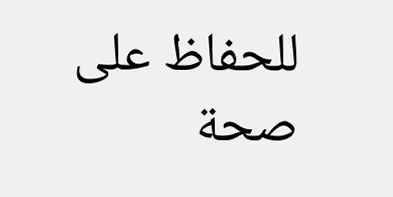للحفاظ على صحة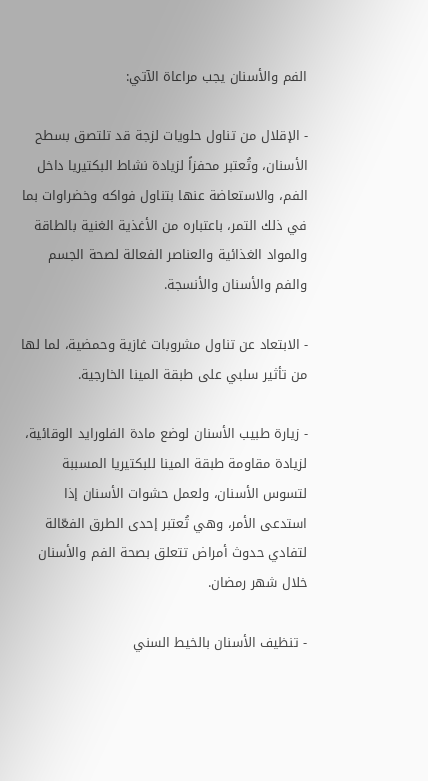الفم والأسنان يجب مراعاة الآتي:

- الإقلال من تناول حلويات لزجة قد تلتصق بسطح الأسنان، وتُعتبر محفزاً لزيادة نشاط البكتيريا داخل الفم، والاستعاضة عنها بتناول فواكه وخضراوات بما في ذلك التمر، باعتباره من الأغذية الغنية بالطاقة والمواد الغذائية والعناصر الفعالة لصحة الجسم والفم والأسنان والأنسجة.

- الابتعاد عن تناول مشروبات غازية وحمضية، لما لها من تأثير سلبي على طبقة المينا الخارجية.

- زيارة طبيب الأسنان لوضع مادة الفلورايد الوقائية، لزيادة مقاومة طبقة المينا للبكتيريا المسببة لتسوس الأسنان، ولعمل حشوات الأسنان إذا استدعى الأمر، وهي تُعتبر إحدى الطرق الفعّالة لتفادي حدوث أمراض تتعلق بصحة الفم والأسنان خلال شهر رمضان.

- تنظيف الأسنان بالخيط السني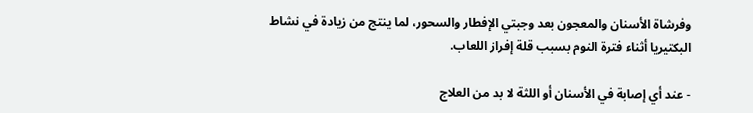وفرشاة الأسنان والمعجون بعد وجبتي الإفطار والسحور، لما ينتج من زيادة في نشاط البكتيريا أثناء فترة النوم بسبب قلة إفراز اللعاب.

- عند أي إصابة في الأسنان أو اللثة لا بد من العلاج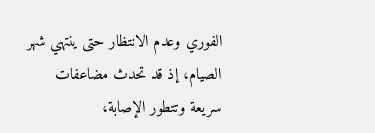الفوري وعدم الانتظار حتى ينتهي شهر الصيام، إذ قد تحدث مضاعفات سريعة وتتطور الإصابة،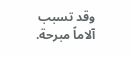وقد تسبب آلاماً مبرحة.